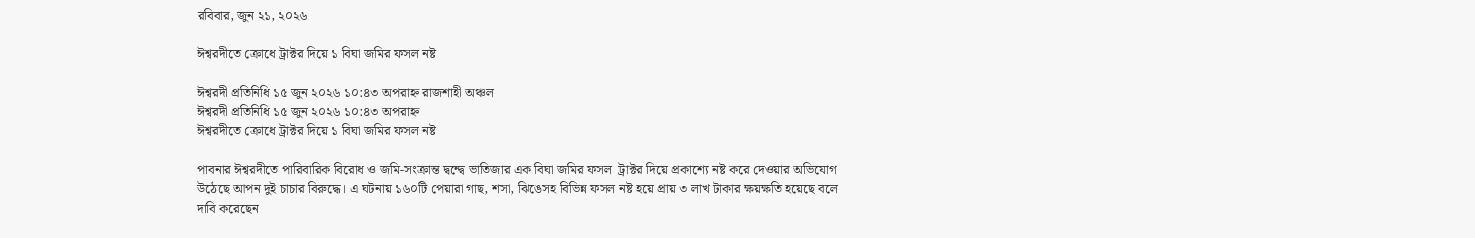রবিবার, জুন ২১, ২০২৬

ঈশ্বরদীতে ক্রোধে ট্রাক্টর দিয়ে ১ বিঘা জমির ফসল নষ্ট

ঈশ্বরদী প্রতিনিধি ১৫ জুন ২০২৬ ১০:৪৩ অপরাহ্ন রাজশাহী অঞ্চল
ঈশ্বরদী প্রতিনিধি ১৫ জুন ২০২৬ ১০:৪৩ অপরাহ্ন
ঈশ্বরদীতে ক্রোধে ট্রাক্টর দিয়ে ১ বিঘা জমির ফসল নষ্ট

পাবনার ঈশ্বরদীতে পারিবারিক বিরোধ ও জমি-সংক্রান্ত দ্বন্দ্বে ভাতিজার এক বিঘা জমির ফসল  ট্রাক্টর দিয়ে প্রকাশ্যে নষ্ট করে দেওয়ার অভিযোগ উঠেছে আপন দুই চাচার বিরুদ্ধে। এ ঘটনায় ১৬০টি পেয়ারা গাছ, শসা, ঝিঙেসহ বিভিন্ন ফসল নষ্ট হয়ে প্রায় ৩ লাখ টাকার ক্ষয়ক্ষতি হয়েছে বলে দাবি করেছেন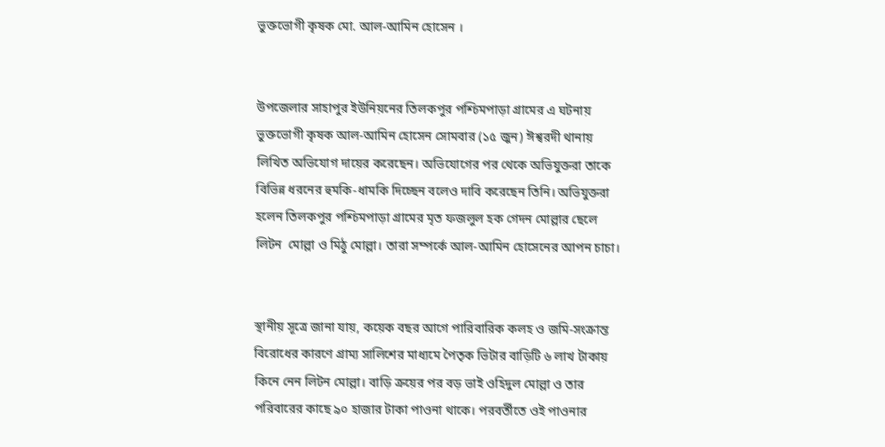ভুক্তভোগী কৃষক মো. আল-আমিন হোসেন ।


উপজেলার সাহাপুর ইউনিয়নের তিলকপুর পশ্চিমপাড়া গ্রামের এ ঘটনায় ভুক্তভোগী কৃষক আল-আমিন হোসেন সোমবার (১৫ জুন) ঈশ্বরদী থানায় লিখিত অভিযোগ দায়ের করেছেন। অভিযোগের পর থেকে অভিযুক্তরা তাকে বিভিন্ন ধরনের হুমকি-ধামকি দিচ্ছেন বলেও দাবি করেছেন তিনি। অভিযুক্তরা হলেন তিলকপুর পশ্চিমপাড়া গ্রামের মৃত ফজলুল হক গেদন মোল্লার ছেলে লিটন  মোল্লা ও মিঠু মোল্লা। তারা সম্পর্কে আল-আমিন হোসেনের আপন চাচা।


স্থানীয় সূত্রে জানা যায়, কয়েক বছর আগে পারিবারিক কলহ ও জমি-সংক্রান্ত বিরোধের কারণে গ্রাম্য সালিশের মাধ্যমে পৈতৃক ভিটার বাড়িটি ৬ লাখ টাকায় কিনে নেন লিটন মোল্লা। বাড়ি ক্রয়ের পর বড় ভাই ওহিদুল মোল্লা ও তার পরিবারের কাছে ৯০ হাজার টাকা পাওনা থাকে। পরবর্তীতে ওই পাওনার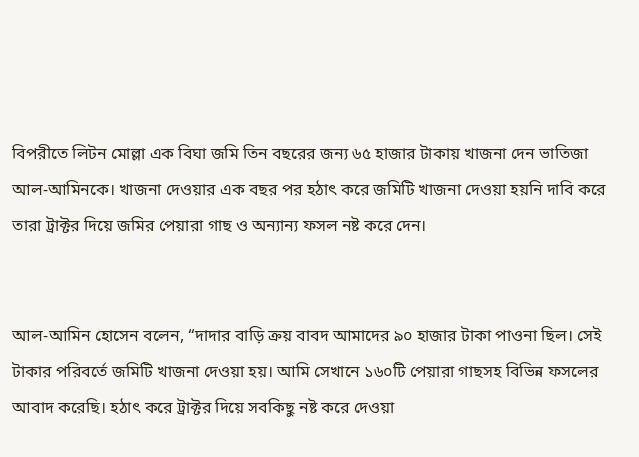বিপরীতে লিটন মোল্লা এক বিঘা জমি তিন বছরের জন্য ৬৫ হাজার টাকায় খাজনা দেন ভাতিজা আল-আমিনকে। খাজনা দেওয়ার এক বছর পর হঠাৎ করে জমিটি খাজনা দেওয়া হয়নি দাবি করে তারা ট্রাক্টর দিয়ে জমির পেয়ারা গাছ ও অন্যান্য ফসল নষ্ট করে দেন।


আল-আমিন হোসেন বলেন, “দাদার বাড়ি ক্রয় বাবদ আমাদের ৯০ হাজার টাকা পাওনা ছিল। সেই টাকার পরিবর্তে জমিটি খাজনা দেওয়া হয়। আমি সেখানে ১৬০টি পেয়ারা গাছসহ বিভিন্ন ফসলের আবাদ করেছি। হঠাৎ করে ট্রাক্টর দিয়ে সবকিছু নষ্ট করে দেওয়া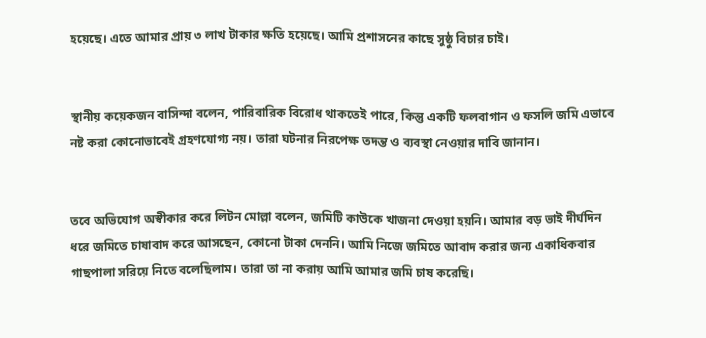হয়েছে। এতে আমার প্রায় ৩ লাখ টাকার ক্ষতি হয়েছে। আমি প্রশাসনের কাছে সুষ্ঠু বিচার চাই।


স্থানীয় কয়েকজন বাসিন্দা বলেন, পারিবারিক বিরোধ থাকতেই পারে, কিন্তু একটি ফলবাগান ও ফসলি জমি এভাবে নষ্ট করা কোনোভাবেই গ্রহণযোগ্য নয়। তারা ঘটনার নিরপেক্ষ তদন্ত ও ব্যবস্থা নেওয়ার দাবি জানান।


তবে অভিযোগ অস্বীকার করে লিটন মোল্লা বলেন, জমিটি কাউকে খাজনা দেওয়া হয়নি। আমার বড় ভাই দীর্ঘদিন ধরে জমিতে চাষাবাদ করে আসছেন, কোনো টাকা দেননি। আমি নিজে জমিতে আবাদ করার জন্য একাধিকবার গাছপালা সরিয়ে নিতে বলেছিলাম। তারা তা না করায় আমি আমার জমি চাষ করেছি।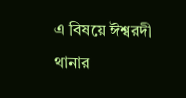এ বিষয়ে ঈশ্বরদী থানার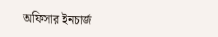অফিসার ইনচার্জ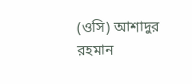(ওসি) আশাদুর রহমান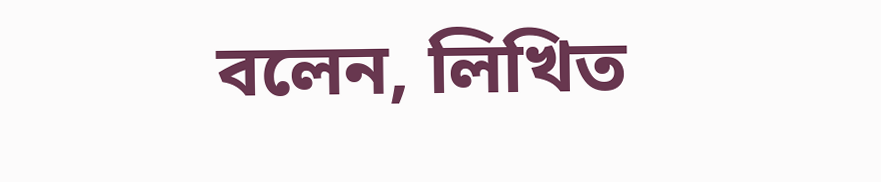বলেন, লিখিত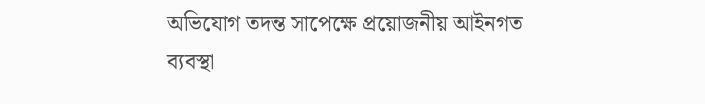অভিযোগ তদন্ত সাপেক্ষে প্রয়োজনীয় আইনগত ব্যবস্থা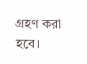গ্রহণ করা হবে।